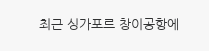최근 싱가포르 창이공항에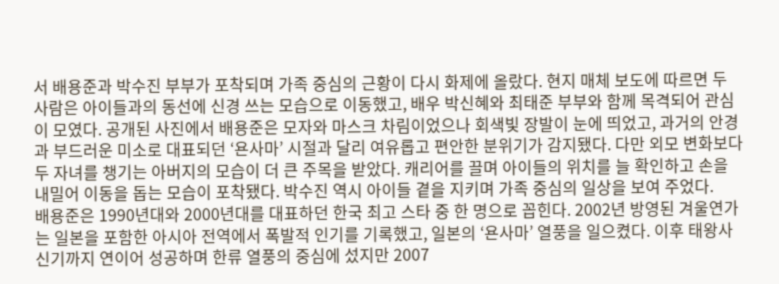서 배용준과 박수진 부부가 포착되며 가족 중심의 근황이 다시 화제에 올랐다. 현지 매체 보도에 따르면 두 사람은 아이들과의 동선에 신경 쓰는 모습으로 이동했고, 배우 박신혜와 최태준 부부와 함께 목격되어 관심이 모였다. 공개된 사진에서 배용준은 모자와 마스크 차림이었으나 회색빛 장발이 눈에 띄었고, 과거의 안경과 부드러운 미소로 대표되던 ‘욘사마’ 시절과 달리 여유롭고 편안한 분위기가 감지됐다. 다만 외모 변화보다 두 자녀를 챙기는 아버지의 모습이 더 큰 주목을 받았다. 캐리어를 끌며 아이들의 위치를 늘 확인하고 손을 내밀어 이동을 돕는 모습이 포착됐다. 박수진 역시 아이들 곁을 지키며 가족 중심의 일상을 보여 주었다.
배용준은 1990년대와 2000년대를 대표하던 한국 최고 스타 중 한 명으로 꼽힌다. 2002년 방영된 겨울연가는 일본을 포함한 아시아 전역에서 폭발적 인기를 기록했고, 일본의 ‘욘사마’ 열풍을 일으켰다. 이후 태왕사신기까지 연이어 성공하며 한류 열풍의 중심에 섰지만 2007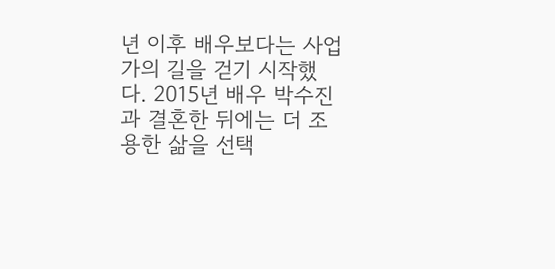년 이후 배우보다는 사업가의 길을 걷기 시작했다. 2015년 배우 박수진과 결혼한 뒤에는 더 조용한 삶을 선택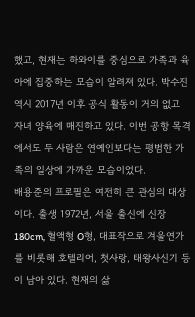했고, 현재는 하와이를 중심으로 가족과 육아에 집중하는 모습이 알려져 있다. 박수진 역시 2017년 이후 공식 활동이 거의 없고 자녀 양육에 매진하고 있다. 이번 공항 목격에서도 두 사람은 연예인보다는 평범한 가족의 일상에 가까운 모습이었다.
배용준의 프로필은 여전히 큰 관심의 대상이다. 출생 1972년, 서울 출신에 신장 180cm, 혈액형 O형, 대표작으로 겨울연가를 비롯해 호텔리어, 첫사랑, 태왕사신기 등이 남아 있다. 현재의 삶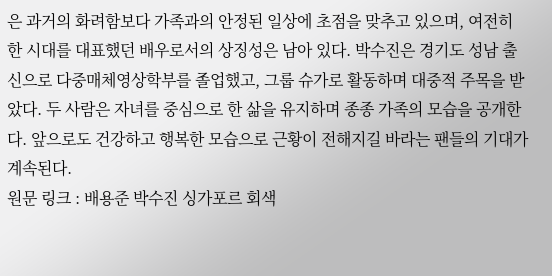은 과거의 화려함보다 가족과의 안정된 일상에 초점을 맞추고 있으며, 여전히 한 시대를 대표했던 배우로서의 상징성은 남아 있다. 박수진은 경기도 성남 출신으로 다중매체영상학부를 졸업했고, 그룹 슈가로 활동하며 대중적 주목을 받았다. 두 사람은 자녀를 중심으로 한 삶을 유지하며 종종 가족의 모습을 공개한다. 앞으로도 건강하고 행복한 모습으로 근황이 전해지길 바라는 팬들의 기대가 계속된다.
원문 링크 : 배용준 박수진 싱가포르 회색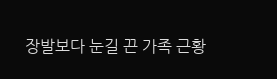장발보다 눈길 끈 가족 근황